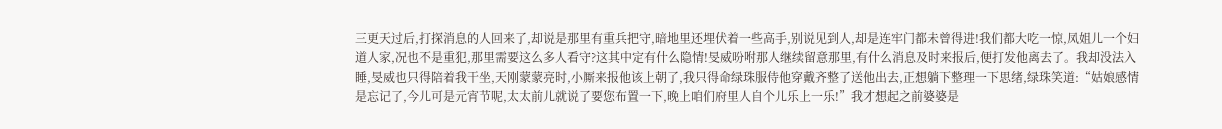三更天过后,打探消息的人回来了,却说是那里有重兵把守,暗地里还埋伏着一些高手,别说见到人,却是连牢门都未曾得进!我们都大吃一惊,凤姐儿一个妇道人家,况也不是重犯,那里需要这么多人看守?这其中定有什么隐情!旻威吩咐那人继续留意那里,有什么消息及时来报后,便打发他离去了。我却没法入睡,旻威也只得陪着我干坐,天刚蒙蒙亮时,小厮来报他该上朝了,我只得命绿珠服侍他穿戴齐整了送他出去,正想躺下整理一下思绪,绿珠笑道:“姑娘感情是忘记了,今儿可是元宵节呢,太太前儿就说了要您布置一下,晚上咱们府里人自个儿乐上一乐!”我才想起之前婆婆是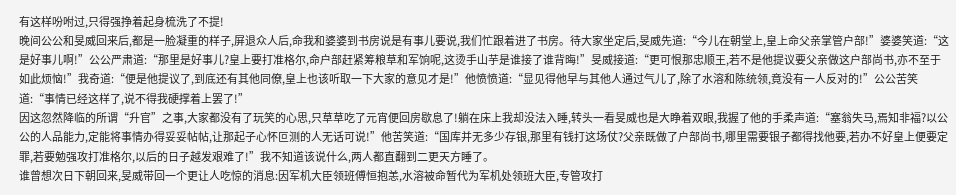有这样吩咐过,只得强挣着起身梳洗了不提!
晚间公公和旻威回来后,都是一脸凝重的样子,屏退众人后,命我和婆婆到书房说是有事儿要说,我们忙跟着进了书房。待大家坐定后,旻威先道:“今儿在朝堂上,皇上命父亲掌管户部!”婆婆笑道:“这是好事儿啊!”公公严肃道:“那里是好事儿?皇上要打准格尔,命户部赶紧筹粮草和军饷呢,这烫手山芋是谁接了谁背晦!”旻威接道:“更可恨那忠顺王,若不是他提议要父亲做这户部尚书,亦不至于如此烦恼!”我奇道:“便是他提议了,到底还有其他同僚,皇上也该听取一下大家的意见才是!”他愤愤道:“显见得他早与其他人通过气儿了,除了水溶和陈统领,竟没有一人反对的!”公公苦笑道:“事情已经这样了,说不得我硬撑着上罢了!”
因这忽然降临的所谓“升官”之事,大家都没有了玩笑的心思,只草草吃了元宵便回房歇息了!躺在床上我却没法入睡,转头一看旻威也是大睁着双眼,我握了他的手柔声道:“塞翁失马,焉知非福?以公公的人品能力,定能将事情办得妥妥帖帖,让那起子心怀叵测的人无话可说!”他苦笑道:“国库并无多少存银,那里有钱打这场仗?父亲既做了户部尚书,哪里需要银子都得找他要,若办不好皇上便要定罪,若要勉强攻打准格尔,以后的日子越发艰难了!”我不知道该说什么,两人都直翻到二更天方睡了。
谁曾想次日下朝回来,旻威带回一个更让人吃惊的消息:因军机大臣领班傅恒抱恙,水溶被命暂代为军机处领班大臣,专管攻打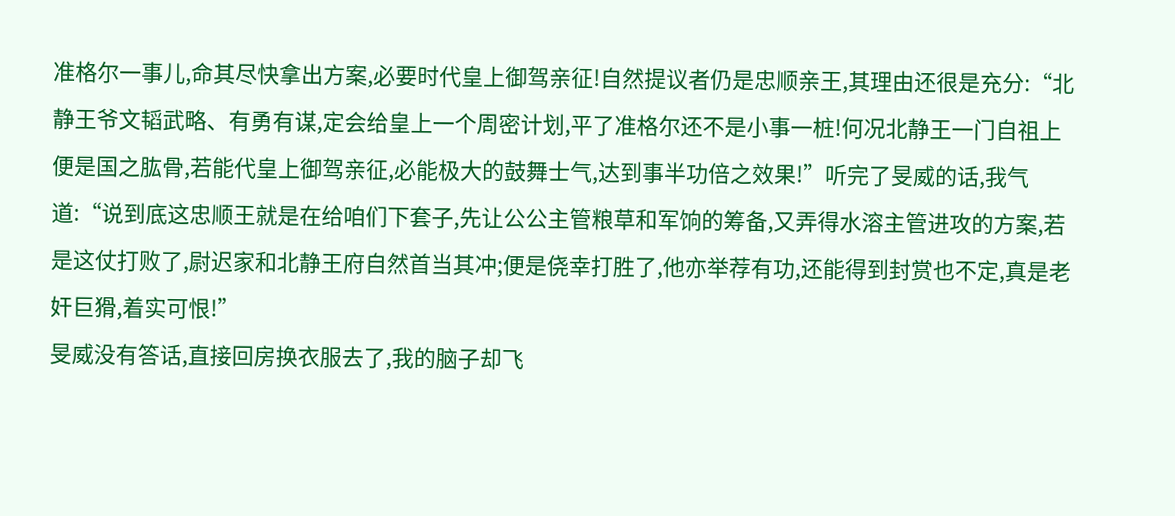准格尔一事儿,命其尽快拿出方案,必要时代皇上御驾亲征!自然提议者仍是忠顺亲王,其理由还很是充分:“北静王爷文韬武略、有勇有谋,定会给皇上一个周密计划,平了准格尔还不是小事一桩!何况北静王一门自祖上便是国之肱骨,若能代皇上御驾亲征,必能极大的鼓舞士气,达到事半功倍之效果!”听完了旻威的话,我气道:“说到底这忠顺王就是在给咱们下套子,先让公公主管粮草和军饷的筹备,又弄得水溶主管进攻的方案,若是这仗打败了,尉迟家和北静王府自然首当其冲;便是侥幸打胜了,他亦举荐有功,还能得到封赏也不定,真是老奸巨猾,着实可恨!”
旻威没有答话,直接回房换衣服去了,我的脑子却飞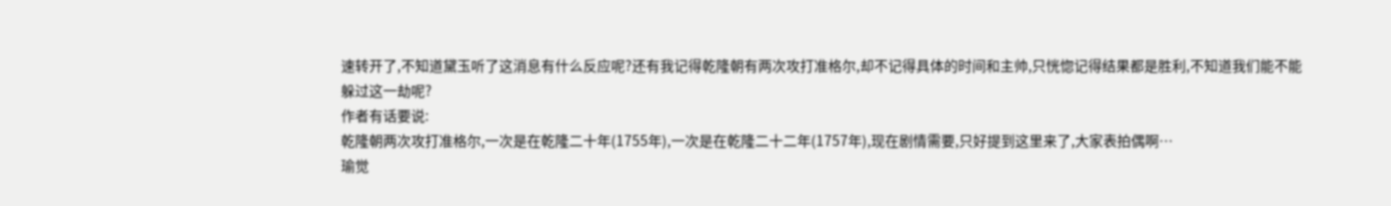速转开了,不知道黛玉听了这消息有什么反应呢?还有我记得乾隆朝有两次攻打准格尔,却不记得具体的时间和主帅,只恍惚记得结果都是胜利,不知道我们能不能躲过这一劫呢?
作者有话要说:
乾隆朝两次攻打准格尔,一次是在乾隆二十年(1755年),一次是在乾隆二十二年(1757年),现在剧情需要,只好提到这里来了,大家表拍偶啊…
瑜觉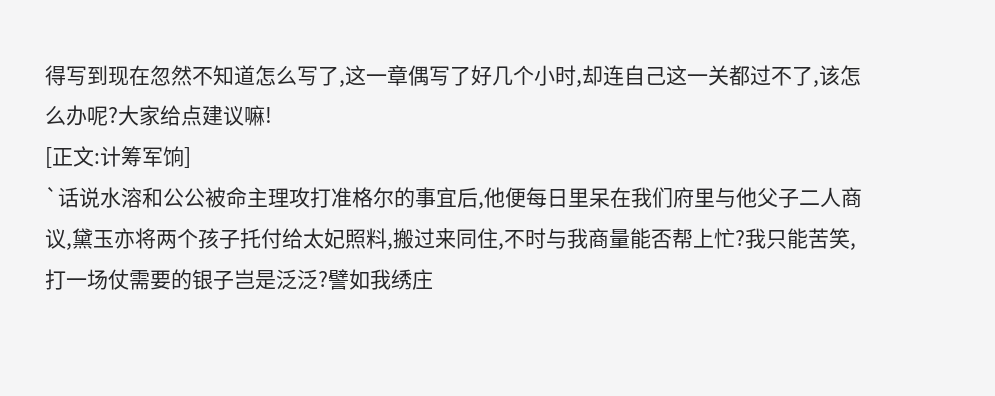得写到现在忽然不知道怎么写了,这一章偶写了好几个小时,却连自己这一关都过不了,该怎么办呢?大家给点建议嘛!
[正文:计筹军饷]
`话说水溶和公公被命主理攻打准格尔的事宜后,他便每日里呆在我们府里与他父子二人商议,黛玉亦将两个孩子托付给太妃照料,搬过来同住,不时与我商量能否帮上忙?我只能苦笑,打一场仗需要的银子岂是泛泛?譬如我绣庄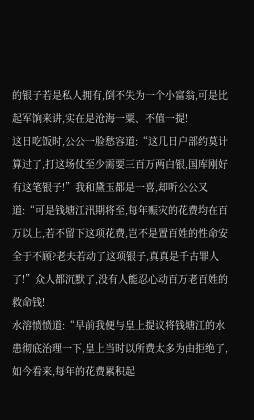的银子若是私人拥有,倒不失为一个小富翁,可是比起军饷来讲,实在是沧海一粟、不值一提!
这日吃饭时,公公一脸愁容道:“这几日户部约莫计算过了,打这场仗至少需要三百万两白银,国库刚好有这笔银子!”我和黛玉都是一喜,却听公公又道:“可是钱塘江汛期将至,每年赈灾的花费均在百万以上,若不留下这项花费,岂不是置百姓的性命安全于不顾?老夫若动了这项银子,真真是千古罪人了!”众人都沉默了,没有人能忍心动百万老百姓的救命钱!
水溶愤愤道:“早前我便与皇上提议将钱塘江的水患彻底治理一下,皇上当时以所费太多为由拒绝了,如今看来,每年的花费累积起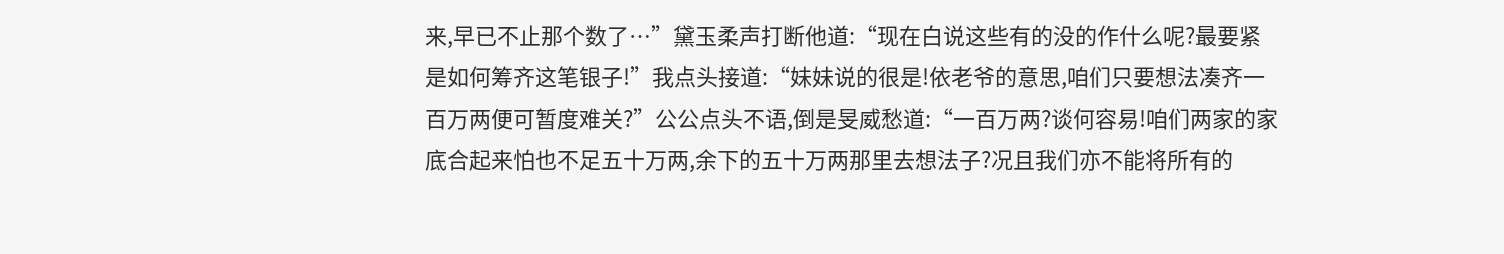来,早已不止那个数了…”黛玉柔声打断他道:“现在白说这些有的没的作什么呢?最要紧是如何筹齐这笔银子!”我点头接道:“妹妹说的很是!依老爷的意思,咱们只要想法凑齐一百万两便可暂度难关?”公公点头不语,倒是旻威愁道:“一百万两?谈何容易!咱们两家的家底合起来怕也不足五十万两,余下的五十万两那里去想法子?况且我们亦不能将所有的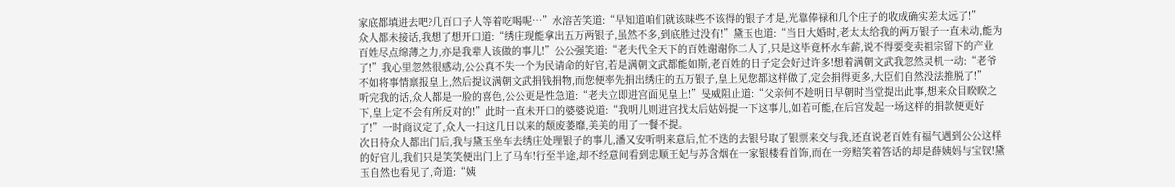家底都填进去吧?几百口子人等着吃喝呢…”水溶苦笑道:“早知道咱们就该昧些不该得的银子才是,光靠俸禄和几个庄子的收成确实差太远了!”
众人都未接话,我想了想开口道:“绣庄现能拿出五万两银子,虽然不多,到底胜过没有!”黛玉也道:“当日大婚时,老太太给我的两万银子一直未动,能为百姓尽点绵薄之力,亦是我辈人该做的事儿!”公公强笑道:“老夫代全天下的百姓谢谢你二人了,只是这毕竟杯水车薪,说不得要变卖祖宗留下的产业了!”我心里忽然很感动,公公真不失一个为民请命的好官,若是满朝文武都能如斯,老百姓的日子定会好过许多!想着满朝文武我忽然灵机一动:“老爷不如将事情禀报皇上,然后提议满朝文武捐钱捐物,而您便率先捐出绣庄的五万银子,皇上见您都这样做了,定会捐得更多,大臣们自然没法推脱了!”
听完我的话,众人都是一脸的喜色,公公更是性急道:“老夫立即进宫面见皇上!”旻威阻止道:“父亲何不趁明日早朝时当堂提出此事,想来众目睽睽之下,皇上定不会有所反对的!”此时一直未开口的婆婆说道:“我明儿则进宫找太后姑妈提一下这事儿,如若可能,在后宫发起一场这样的捐款便更好了!”一时商议定了,众人一扫这几日以来的颓废萎靡,美美的用了一餐不提。
次日待众人都出门后,我与黛玉坐车去绣庄处理银子的事儿,潘又安听明来意后,忙不迭的去银号取了银票来交与我,还直说老百姓有福气遇到公公这样的好官儿,我们只是笑笑便出门上了马车!行至半途,却不经意间看到忠顺王妃与苏含烟在一家银楼看首饰,而在一旁赔笑着答话的却是薛姨妈与宝钗!黛玉自然也看见了,奇道:“姨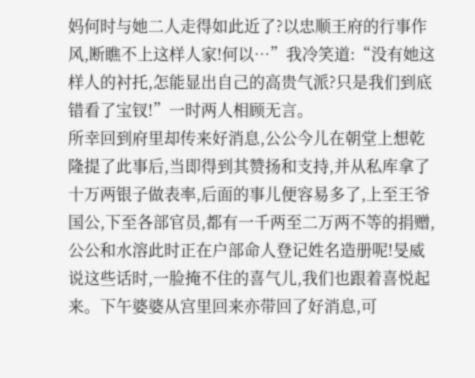妈何时与她二人走得如此近了?以忠顺王府的行事作风,断瞧不上这样人家!何以…”我冷笑道:“没有她这样人的衬托,怎能显出自己的高贵气派?只是我们到底错看了宝钗!”一时两人相顾无言。
所幸回到府里却传来好消息,公公今儿在朝堂上想乾隆提了此事后,当即得到其赞扬和支持,并从私库拿了十万两银子做表率,后面的事儿便容易多了,上至王爷国公,下至各部官员,都有一千两至二万两不等的捐赠,公公和水溶此时正在户部命人登记姓名造册呢!旻威说这些话时,一脸掩不住的喜气儿,我们也跟着喜悦起来。下午婆婆从宫里回来亦带回了好消息,可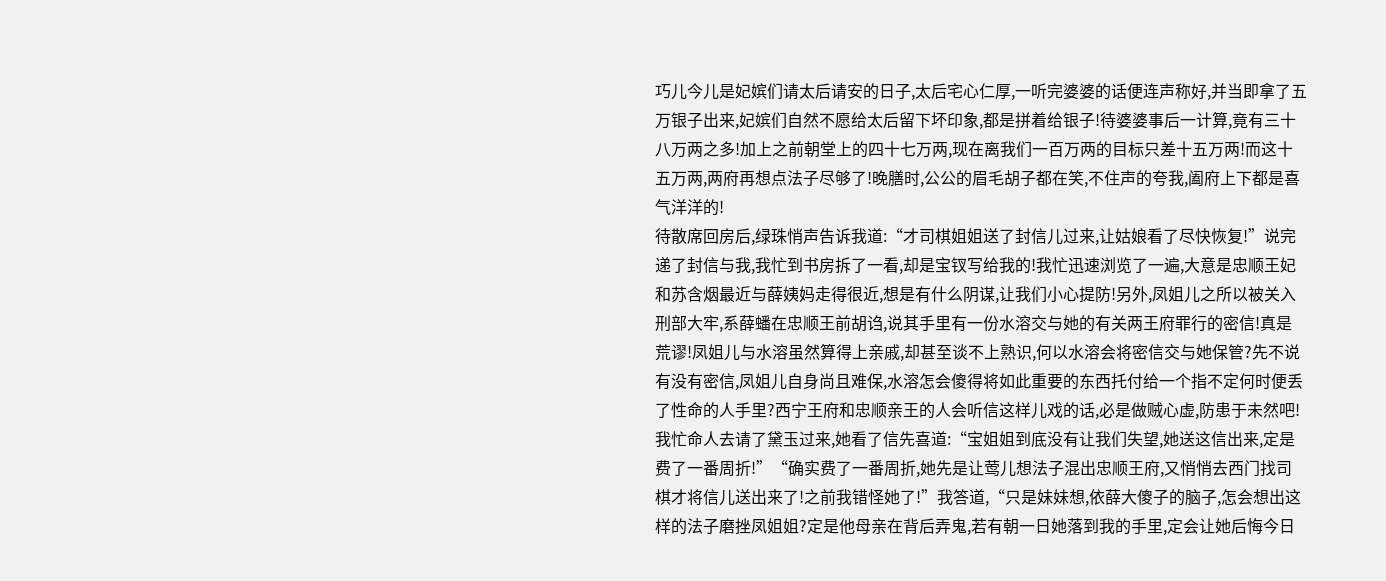巧儿今儿是妃嫔们请太后请安的日子,太后宅心仁厚,一听完婆婆的话便连声称好,并当即拿了五万银子出来,妃嫔们自然不愿给太后留下坏印象,都是拼着给银子!待婆婆事后一计算,竟有三十八万两之多!加上之前朝堂上的四十七万两,现在离我们一百万两的目标只差十五万两!而这十五万两,两府再想点法子尽够了!晚膳时,公公的眉毛胡子都在笑,不住声的夸我,阖府上下都是喜气洋洋的!
待散席回房后,绿珠悄声告诉我道:“才司棋姐姐送了封信儿过来,让姑娘看了尽快恢复!”说完递了封信与我,我忙到书房拆了一看,却是宝钗写给我的!我忙迅速浏览了一遍,大意是忠顺王妃和苏含烟最近与薛姨妈走得很近,想是有什么阴谋,让我们小心提防!另外,凤姐儿之所以被关入刑部大牢,系薛蟠在忠顺王前胡诌,说其手里有一份水溶交与她的有关两王府罪行的密信!真是荒谬!凤姐儿与水溶虽然算得上亲戚,却甚至谈不上熟识,何以水溶会将密信交与她保管?先不说有没有密信,凤姐儿自身尚且难保,水溶怎会傻得将如此重要的东西托付给一个指不定何时便丢了性命的人手里?西宁王府和忠顺亲王的人会听信这样儿戏的话,必是做贼心虚,防患于未然吧!
我忙命人去请了黛玉过来,她看了信先喜道:“宝姐姐到底没有让我们失望,她送这信出来,定是费了一番周折!”“确实费了一番周折,她先是让莺儿想法子混出忠顺王府,又悄悄去西门找司棋才将信儿送出来了!之前我错怪她了!”我答道,“只是妹妹想,依薛大傻子的脑子,怎会想出这样的法子磨挫凤姐姐?定是他母亲在背后弄鬼,若有朝一日她落到我的手里,定会让她后悔今日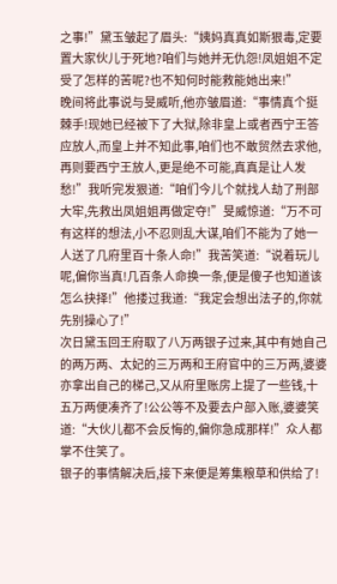之事!”黛玉皱起了眉头:“姨妈真真如斯狠毒,定要置大家伙儿于死地?咱们与她并无仇怨!凤姐姐不定受了怎样的苦呢?也不知何时能救能她出来!”
晚间将此事说与旻威听,他亦皱眉道:“事情真个挺棘手!现她已经被下了大狱,除非皇上或者西宁王答应放人,而皇上并不知此事,咱们也不敢贸然去求他,再则要西宁王放人,更是绝不可能,真真是让人发愁!”我听完发狠道:“咱们今儿个就找人劫了刑部大牢,先救出凤姐姐再做定夺!”旻威惊道:“万不可有这样的想法,小不忍则乱大谋,咱们不能为了她一人送了几府里百十条人命!”我苦笑道:“说着玩儿呢,偏你当真!几百条人命换一条,便是傻子也知道该怎么抉择!”他搂过我道:“我定会想出法子的,你就先别操心了!”
次日黛玉回王府取了八万两银子过来,其中有她自己的两万两、太妃的三万两和王府官中的三万两,婆婆亦拿出自己的梯己,又从府里账房上提了一些钱,十五万两便凑齐了!公公等不及要去户部入账,婆婆笑道:“大伙儿都不会反悔的,偏你急成那样!”众人都掌不住笑了。
银子的事情解决后,接下来便是筹集粮草和供给了!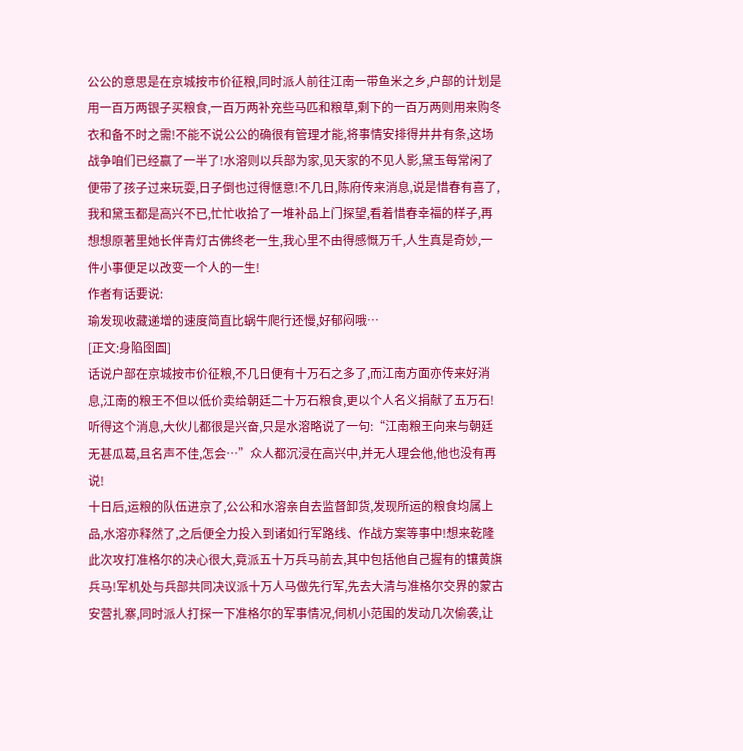公公的意思是在京城按市价征粮,同时派人前往江南一带鱼米之乡,户部的计划是用一百万两银子买粮食,一百万两补充些马匹和粮草,剩下的一百万两则用来购冬衣和备不时之需!不能不说公公的确很有管理才能,将事情安排得井井有条,这场战争咱们已经赢了一半了!水溶则以兵部为家,见天家的不见人影,黛玉每常闲了便带了孩子过来玩耍,日子倒也过得惬意!不几日,陈府传来消息,说是惜春有喜了,我和黛玉都是高兴不已,忙忙收拾了一堆补品上门探望,看着惜春幸福的样子,再想想原著里她长伴青灯古佛终老一生,我心里不由得感慨万千,人生真是奇妙,一件小事便足以改变一个人的一生!
作者有话要说:
瑜发现收藏递增的速度简直比蜗牛爬行还慢,好郁闷哦…
[正文:身陷囹圄]
话说户部在京城按市价征粮,不几日便有十万石之多了,而江南方面亦传来好消息,江南的粮王不但以低价卖给朝廷二十万石粮食,更以个人名义捐献了五万石!听得这个消息,大伙儿都很是兴奋,只是水溶略说了一句:“江南粮王向来与朝廷无甚瓜葛,且名声不佳,怎会…”众人都沉浸在高兴中,并无人理会他,他也没有再说!
十日后,运粮的队伍进京了,公公和水溶亲自去监督卸货,发现所运的粮食均属上品,水溶亦释然了,之后便全力投入到诸如行军路线、作战方案等事中!想来乾隆此次攻打准格尔的决心很大,竟派五十万兵马前去,其中包括他自己握有的镶黄旗兵马!军机处与兵部共同决议派十万人马做先行军,先去大清与准格尔交界的蒙古安营扎寨,同时派人打探一下准格尔的军事情况,伺机小范围的发动几次偷袭,让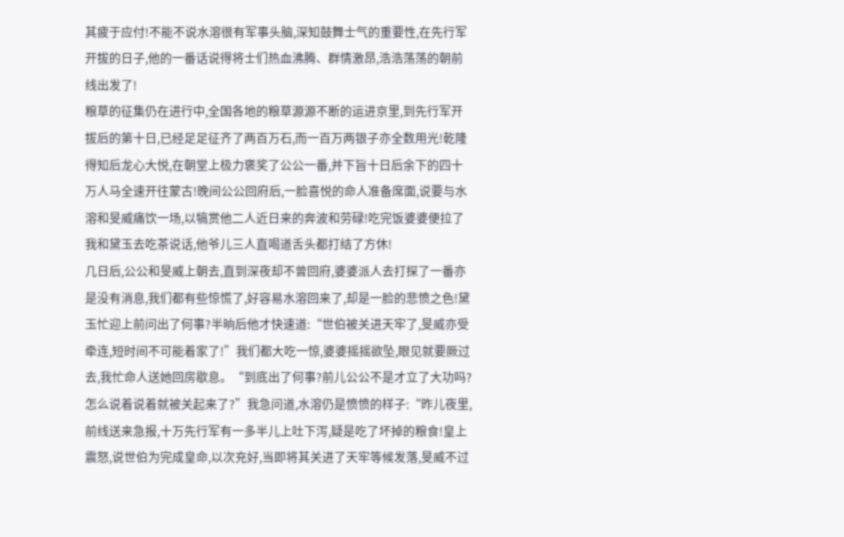其疲于应付!不能不说水溶很有军事头脑,深知鼓舞士气的重要性,在先行军开拔的日子,他的一番话说得将士们热血沸腾、群情激昂,浩浩荡荡的朝前线出发了!
粮草的征集仍在进行中,全国各地的粮草源源不断的运进京里,到先行军开拔后的第十日,已经足足征齐了两百万石,而一百万两银子亦全数用光!乾隆得知后龙心大悦,在朝堂上极力褒奖了公公一番,并下旨十日后余下的四十万人马全速开往蒙古!晚间公公回府后,一脸喜悦的命人准备席面,说要与水溶和旻威痛饮一场,以犒赏他二人近日来的奔波和劳碌!吃完饭婆婆便拉了我和黛玉去吃茶说话,他爷儿三人直喝道舌头都打结了方休!
几日后,公公和旻威上朝去,直到深夜却不曾回府,婆婆派人去打探了一番亦是没有消息,我们都有些惊慌了,好容易水溶回来了,却是一脸的悲愤之色!黛玉忙迎上前问出了何事?半晌后他才快速道:“世伯被关进天牢了,旻威亦受牵连,短时间不可能着家了!”我们都大吃一惊,婆婆摇摇欲坠,眼见就要厥过去,我忙命人送她回房歇息。“到底出了何事?前儿公公不是才立了大功吗?怎么说着说着就被关起来了?”我急问道,水溶仍是愤愤的样子:“昨儿夜里,前线送来急报,十万先行军有一多半儿上吐下泻,疑是吃了坏掉的粮食!皇上震怒,说世伯为完成皇命,以次充好,当即将其关进了天牢等候发落,旻威不过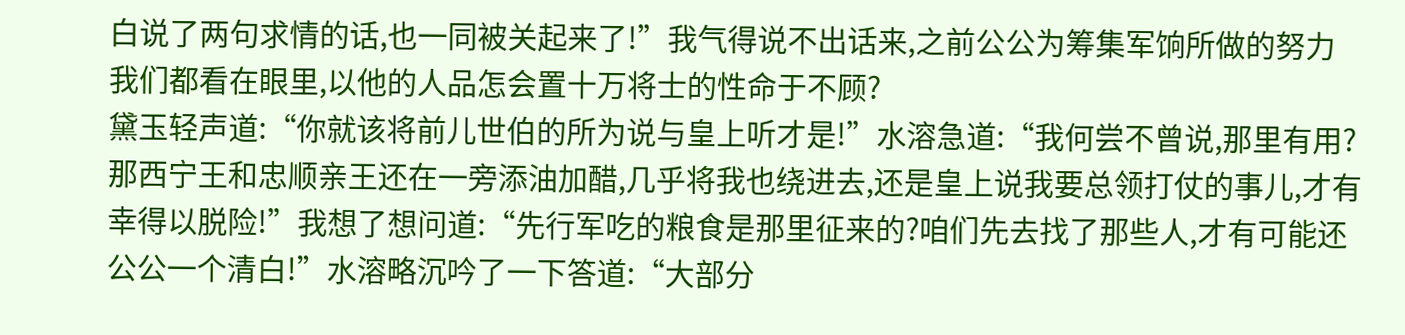白说了两句求情的话,也一同被关起来了!”我气得说不出话来,之前公公为筹集军饷所做的努力我们都看在眼里,以他的人品怎会置十万将士的性命于不顾?
黛玉轻声道:“你就该将前儿世伯的所为说与皇上听才是!”水溶急道:“我何尝不曾说,那里有用?那西宁王和忠顺亲王还在一旁添油加醋,几乎将我也绕进去,还是皇上说我要总领打仗的事儿,才有幸得以脱险!”我想了想问道:“先行军吃的粮食是那里征来的?咱们先去找了那些人,才有可能还公公一个清白!”水溶略沉吟了一下答道:“大部分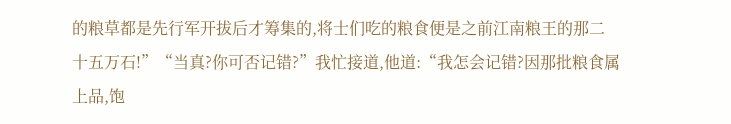的粮草都是先行军开拔后才筹集的,将士们吃的粮食便是之前江南粮王的那二十五万石!”“当真?你可否记错?”我忙接道,他道:“我怎会记错?因那批粮食属上品,饱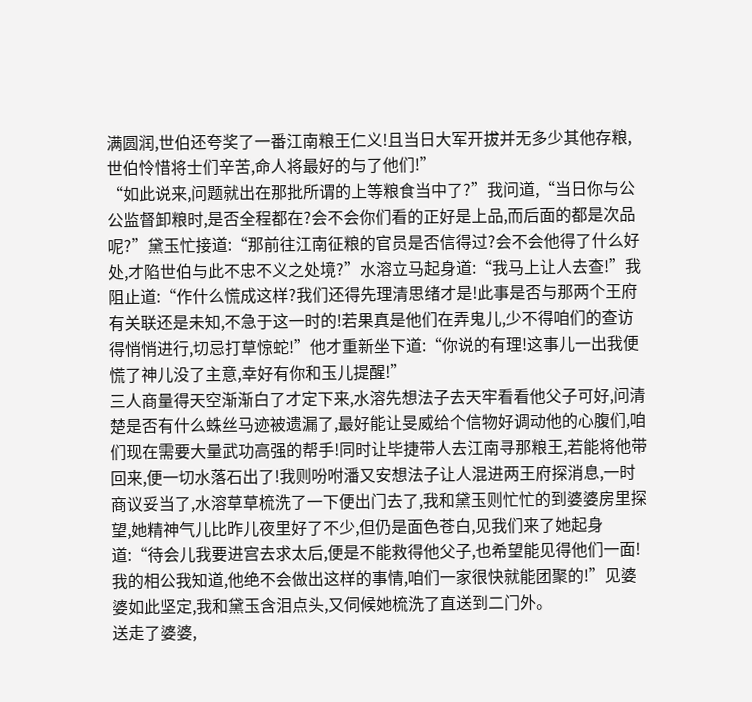满圆润,世伯还夸奖了一番江南粮王仁义!且当日大军开拔并无多少其他存粮,世伯怜惜将士们辛苦,命人将最好的与了他们!”
“如此说来,问题就出在那批所谓的上等粮食当中了?”我问道,“当日你与公公监督卸粮时,是否全程都在?会不会你们看的正好是上品,而后面的都是次品呢?”黛玉忙接道:“那前往江南征粮的官员是否信得过?会不会他得了什么好处,才陷世伯与此不忠不义之处境?”水溶立马起身道:“我马上让人去查!”我阻止道:“作什么慌成这样?我们还得先理清思绪才是!此事是否与那两个王府有关联还是未知,不急于这一时的!若果真是他们在弄鬼儿,少不得咱们的查访得悄悄进行,切忌打草惊蛇!”他才重新坐下道:“你说的有理!这事儿一出我便慌了神儿没了主意,幸好有你和玉儿提醒!”
三人商量得天空渐渐白了才定下来,水溶先想法子去天牢看看他父子可好,问清楚是否有什么蛛丝马迹被遗漏了,最好能让旻威给个信物好调动他的心腹们,咱们现在需要大量武功高强的帮手!同时让毕捷带人去江南寻那粮王,若能将他带回来,便一切水落石出了!我则吩咐潘又安想法子让人混进两王府探消息,一时商议妥当了,水溶草草梳洗了一下便出门去了,我和黛玉则忙忙的到婆婆房里探望,她精神气儿比昨儿夜里好了不少,但仍是面色苍白,见我们来了她起身道:“待会儿我要进宫去求太后,便是不能救得他父子,也希望能见得他们一面!我的相公我知道,他绝不会做出这样的事情,咱们一家很快就能团聚的!”见婆婆如此坚定,我和黛玉含泪点头,又伺候她梳洗了直送到二门外。
送走了婆婆,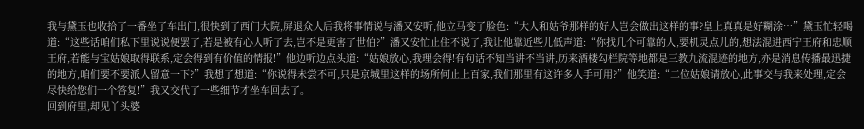我与黛玉也收拾了一番坐了车出门,很快到了西门大院,屏退众人后我将事情说与潘又安听,他立马变了脸色:“大人和姑爷那样的好人岂会做出这样的事?皇上真真是好糊涂…”黛玉忙轻喝道:“这些话咱们私下里说说便罢了,若是被有心人听了去,岂不是更害了世伯?”潘又安忙止住不说了,我让他靠近些儿低声道:“你找几个可靠的人,要机灵点儿的,想法混进西宁王府和忠顺王府,若能与宝姑娘取得联系,定会得到有价值的情报!”他边听边点头道:“姑娘放心,我理会得!有句话不知当讲不当讲,历来酒楼勾栏院等地都是三教九流混迹的地方,亦是消息传播最迅捷的地方,咱们要不要派人留意一下?”我想了想道:“你说得未尝不可,只是京城里这样的场所何止上百家,我们那里有这许多人手可用?”他笑道:“二位姑娘请放心,此事交与我来处理,定会尽快给您们一个答复!”我又交代了一些细节才坐车回去了。
回到府里,却见丫头婆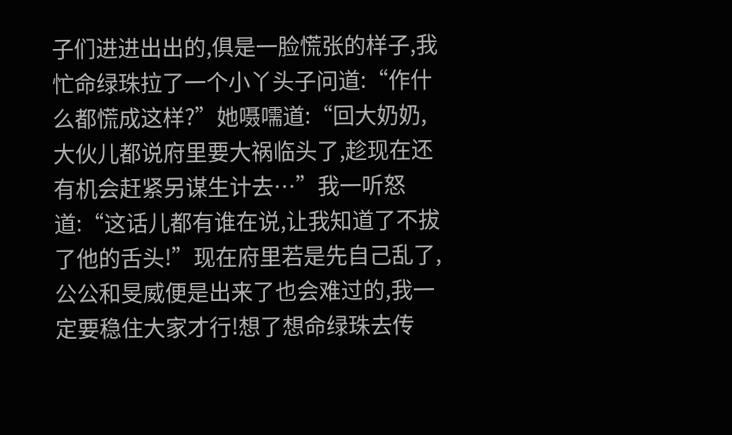子们进进出出的,俱是一脸慌张的样子,我忙命绿珠拉了一个小丫头子问道:“作什么都慌成这样?”她嗫嚅道:“回大奶奶,大伙儿都说府里要大祸临头了,趁现在还有机会赶紧另谋生计去…”我一听怒道:“这话儿都有谁在说,让我知道了不拔了他的舌头!”现在府里若是先自己乱了,公公和旻威便是出来了也会难过的,我一定要稳住大家才行!想了想命绿珠去传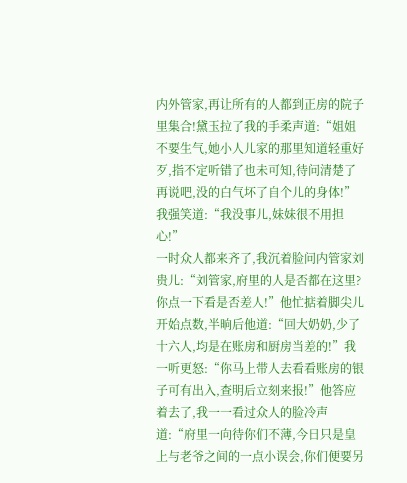内外管家,再让所有的人都到正房的院子里集合!黛玉拉了我的手柔声道:“姐姐不要生气,她小人儿家的那里知道轻重好歹,指不定听错了也未可知,待问清楚了再说吧,没的白气坏了自个儿的身体!”我强笑道:“我没事儿,妹妹很不用担心!”
一时众人都来齐了,我沉着脸问内管家刘贵儿:“刘管家,府里的人是否都在这里?你点一下看是否差人!”他忙掂着脚尖儿开始点数,半晌后他道:“回大奶奶,少了十六人,均是在账房和厨房当差的!”我一听更怒:“你马上带人去看看账房的银子可有出入,查明后立刻来报!”他答应着去了,我一一看过众人的脸冷声道:“府里一向待你们不薄,今日只是皇上与老爷之间的一点小误会,你们便要另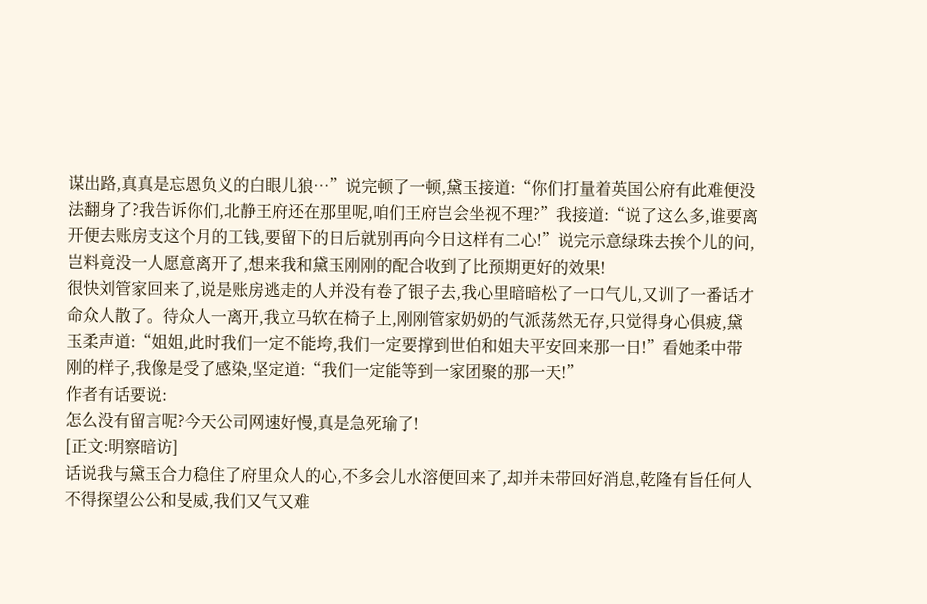谋出路,真真是忘恩负义的白眼儿狼…”说完顿了一顿,黛玉接道:“你们打量着英国公府有此难便没法翻身了?我告诉你们,北静王府还在那里呢,咱们王府岂会坐视不理?”我接道:“说了这么多,谁要离开便去账房支这个月的工钱,要留下的日后就别再向今日这样有二心!”说完示意绿珠去挨个儿的问,岂料竟没一人愿意离开了,想来我和黛玉刚刚的配合收到了比预期更好的效果!
很快刘管家回来了,说是账房逃走的人并没有卷了银子去,我心里暗暗松了一口气儿,又训了一番话才命众人散了。待众人一离开,我立马软在椅子上,刚刚管家奶奶的气派荡然无存,只觉得身心俱疲,黛玉柔声道:“姐姐,此时我们一定不能垮,我们一定要撑到世伯和姐夫平安回来那一日!”看她柔中带刚的样子,我像是受了感染,坚定道:“我们一定能等到一家团聚的那一天!”
作者有话要说:
怎么没有留言呢?今天公司网速好慢,真是急死瑜了!
[正文:明察暗访]
话说我与黛玉合力稳住了府里众人的心,不多会儿水溶便回来了,却并未带回好消息,乾隆有旨任何人不得探望公公和旻威,我们又气又难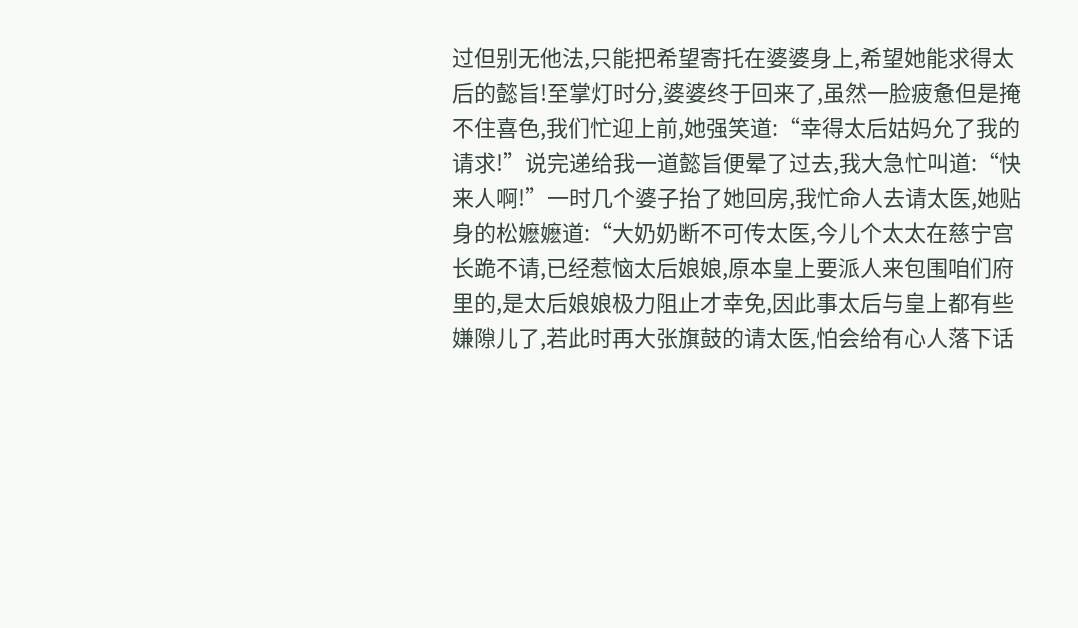过但别无他法,只能把希望寄托在婆婆身上,希望她能求得太后的懿旨!至掌灯时分,婆婆终于回来了,虽然一脸疲惫但是掩不住喜色,我们忙迎上前,她强笑道:“幸得太后姑妈允了我的请求!”说完递给我一道懿旨便晕了过去,我大急忙叫道:“快来人啊!”一时几个婆子抬了她回房,我忙命人去请太医,她贴身的松嬷嬷道:“大奶奶断不可传太医,今儿个太太在慈宁宫长跪不请,已经惹恼太后娘娘,原本皇上要派人来包围咱们府里的,是太后娘娘极力阻止才幸免,因此事太后与皇上都有些嫌隙儿了,若此时再大张旗鼓的请太医,怕会给有心人落下话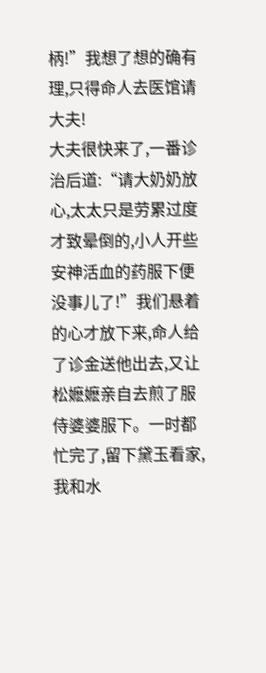柄!”我想了想的确有理,只得命人去医馆请大夫!
大夫很快来了,一番诊治后道:“请大奶奶放心,太太只是劳累过度才致晕倒的,小人开些安神活血的药服下便没事儿了!”我们悬着的心才放下来,命人给了诊金送他出去,又让松嬷嬷亲自去煎了服侍婆婆服下。一时都忙完了,留下黛玉看家,我和水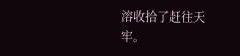溶收拾了赶往天牢。